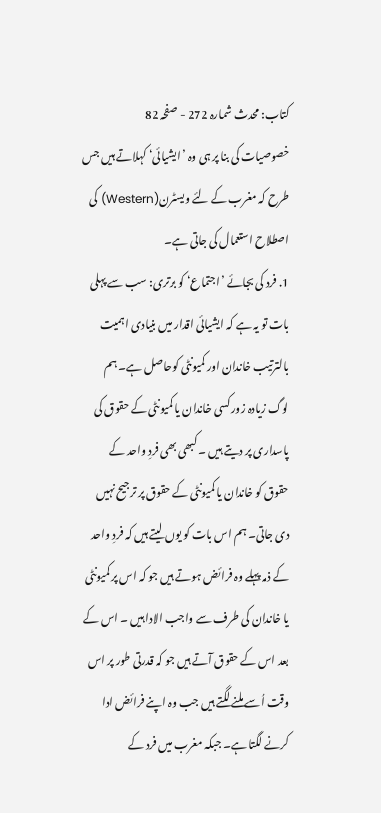کتاب: محدث شمارہ 272 - صفحہ 82
خصوصیات کی بنا پر ہی وہ ’ایشیائی‘ کہلاتے ہیں جس طرح کہ مغرب کے لئے ویسٹرن(Western) کی اصطلاح استعمال کی جاتی ہے۔
1. فرد کی بجائے ’اجتماع‘ کو برتری: سب سے پہلی بات تو یہ ہے کہ ایشیائی اقدار میں بنیادی اہمیت بالترتیب خاندان اور کمیونٹی کوحاصل ہے۔ ہم لوگ زیادہ زور کسی خاندان یا کمیونٹی کے حقوق کی پاسداری پر دیتے ہیں ۔ کبھی بھی فردِ واحد کے حقوق کو خاندان یا کمیونٹی کے حقوق پر ترجیح نہیں دی جاتی۔ ہم اس بات کو یوں لیتے ہیں کہ فردِ واحد کے ذمہ پہلے وہ فرائض ہوتے ہیں جو کہ اس پر کمیونٹی یا خاندان کی طرف سے واجب الادا ہیں ۔ اس کے بعد اس کے حقوق آتے ہیں جو کہ قدرتی طور پر اس وقت اُسے ملنے لگتے ہیں جب وہ اپنے فرائض ادا کرنے لگتا ہے۔ جبکہ مغرب میں فرد کے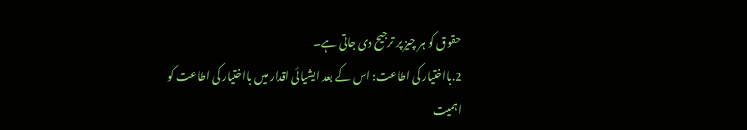حقوق کو ہر چیز پر ترجیح دی جاتی ہے۔
2.بااختیار کی اطاعت: اس کے بعد ایشیائی اقدار میں بااختیار کی اطاعت کو اہمیت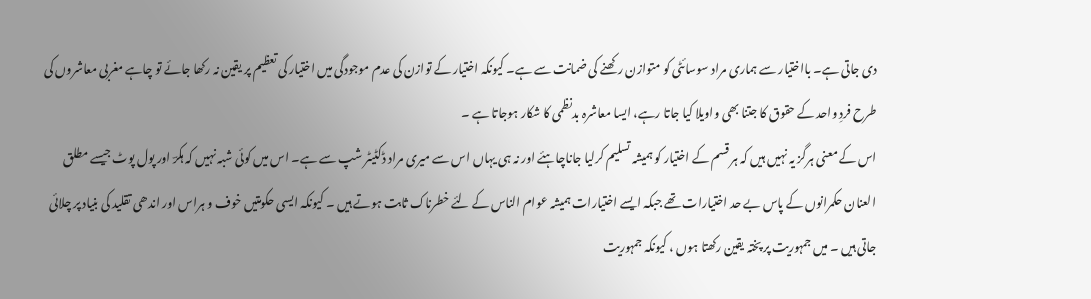دی جاتی ہے۔ بااختیار سے ہماری مراد سوسائٹی کو متوازن رکھنے کی ضمانت سے ہے۔ کیونکہ اختیار کے توازن کی عدم موجودگی میں اختیار کی تعظیم پر یقین نہ رکھا جائے تو چاہے مغربی معاشروں کی طرح فردِ واحد کے حقوق کا جتنا بھی واویلا کیا جاتا رہے، ایسا معاشرہ بدنظمی کا شکار ہوجاتا ہے ۔
اس کے معنی ہرگز یہ نہیں ہیں کہ ہر قسم کے اختیار کو ہمیشہ تسلیم کرلیا جاناچاہئے اور نہ ہی یہاں اس سے میری مراد ڈکٹیٹر شپ سے ہے۔ اس میں کوئی شبہ نہیں کہ ہکرؔ اور پول پوٹ جیسے مطلق العنان حکمرانوں کے پاس بے حد اختیارات تھے جبکہ ایسے اختیارات ہمیشہ عوام الناس کے لئے خطرناک ثابت ہوتے ہیں ۔ کیونکہ ایسی حکومتیں خوف و ہراس اور اندھی تقلید کی بنیاد پر چلائی جاتی ہیں ۔ میں جمہوریت پر پختہ یقین رکھتا ہوں ، کیونکہ جمہوریت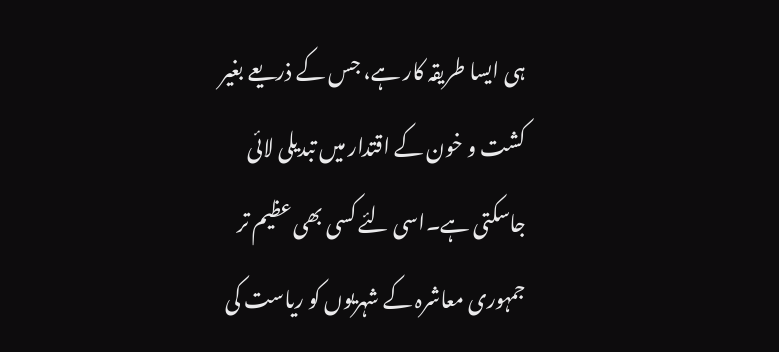ہی ایسا طریقہ کار ہے، جس کے ذریعے بغیر کشت و خون کے اقتدار میں تبدیلی لائی جاسکتی ہے۔اسی لئے کسی بھی عظیم تر جمہوری معاشرہ کے شہریوں کو ریاست کی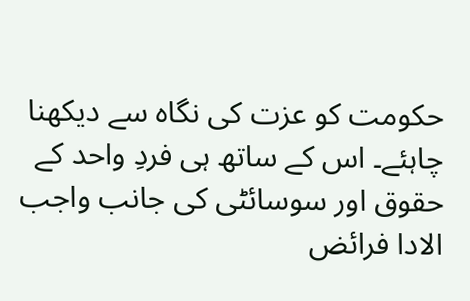حکومت کو عزت کی نگاہ سے دیکھنا چاہئے۔ اس کے ساتھ ہی فردِ واحد کے حقوق اور سوسائٹی کی جانب واجب الادا فرائض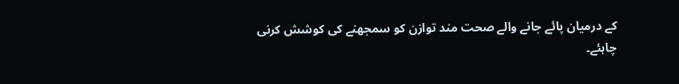کے درمیان پائے جانے والے صحت مند توازن کو سمجھنے کی کوشش کرنی چاہئے۔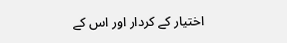اختیار کے کردار اور اس کے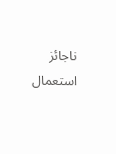ناجائز استعمال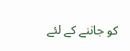کو جاننے کے لئے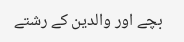بچے اور والدین کے رشتے